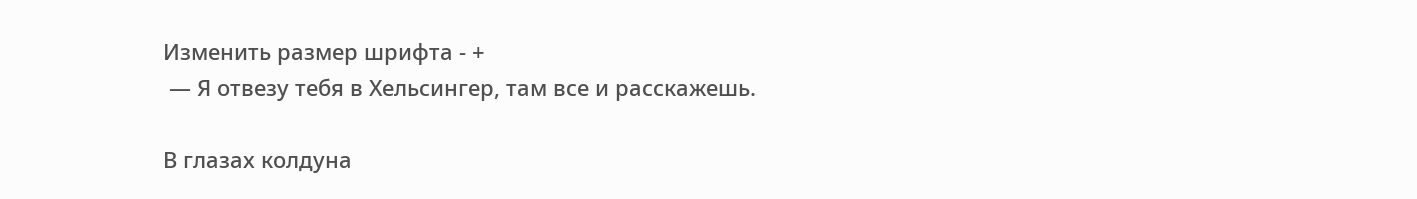Изменить размер шрифта - +
 — Я отвезу тебя в Хельсингер, там все и расскажешь.

В глазах колдуна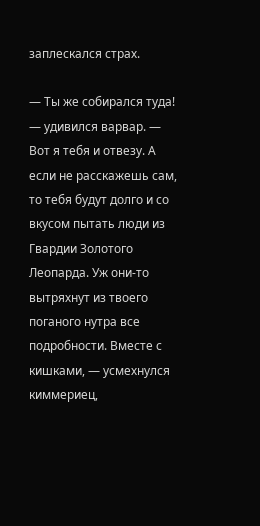заплескался страх.

— Ты же собирался туда! — удивился варвар. — Вот я тебя и отвезу. А если не расскажешь сам, то тебя будут долго и со вкусом пытать люди из Гвардии Золотого Леопарда. Уж они-то вытряхнут из твоего поганого нутра все подробности. Вместе с кишками, — усмехнулся киммериец,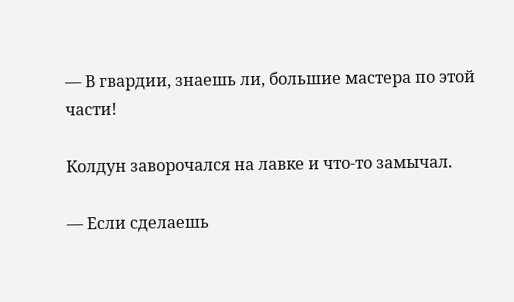— В гвардии, знаешь ли, большие мастера по этой части!

Колдун заворочался на лавке и что-то замычал.

— Если сделаешь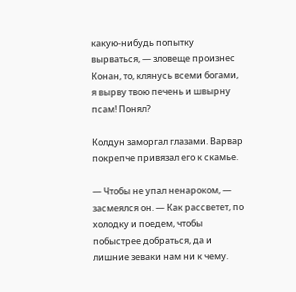какую-нибудь попытку вырваться, — зловеще произнес Конан, то, клянусь всеми богами, я вырву твою печень и швырну псам! Понял?

Колдун заморгал глазами. Варвар покрепче привязал его к скамье.

— Чтобы не упал ненароком, — засмеялся он. — Как рассветет, по холодку и поедем, чтобы побыстрее добраться, да и лишние зеваки нам ни к чему.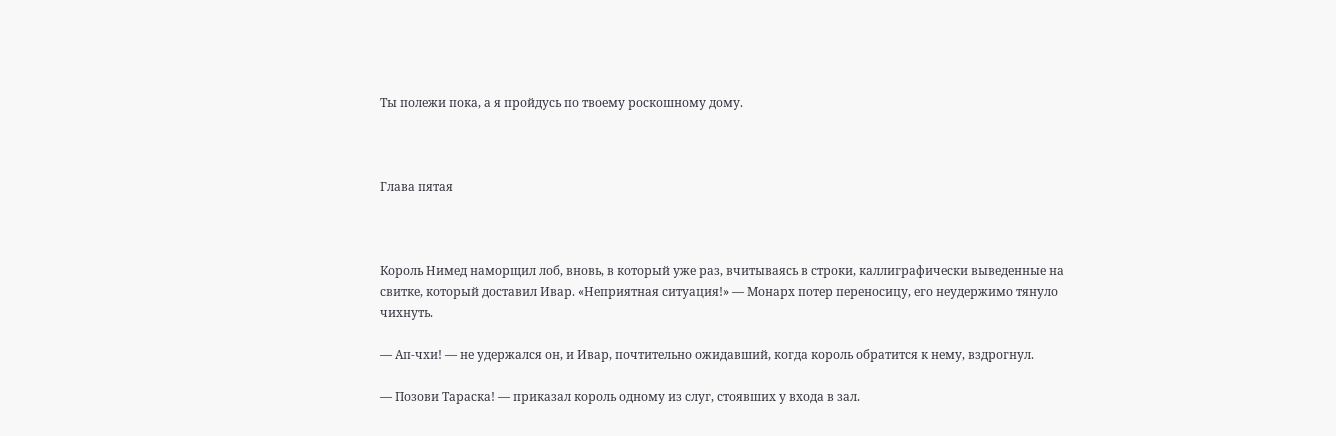Ты полежи пока, а я пройдусь по твоему роскошному дому.



Глава пятая



Король Нимед наморщил лоб, вновь, в который уже раз, вчитываясь в строки, каллиграфически выведенные на свитке, который доставил Ивар. «Неприятная ситуация!» — Монарх потер переносицу, его неудержимо тянуло чихнуть.

— Ап-чхи! — не удержался он, и Ивар, почтительно ожидавший, когда король обратится к нему, вздрогнул.

— Позови Тараска! — приказал король одному из слуг, стоявших у входа в зал.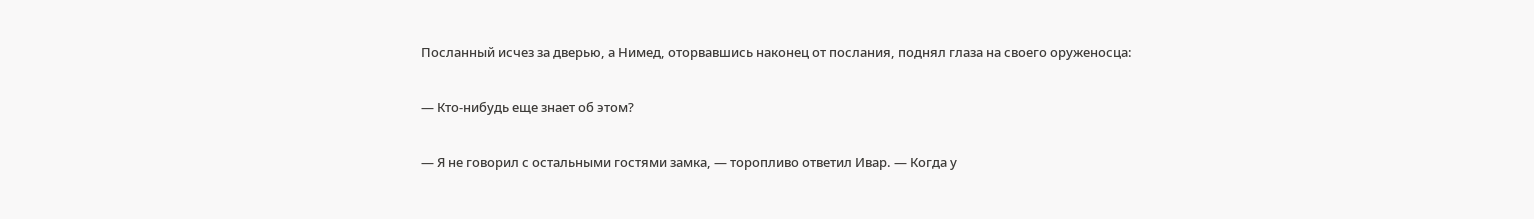Посланный исчез за дверью, а Нимед, оторвавшись наконец от послания, поднял глаза на своего оруженосца:

— Кто-нибудь еще знает об этом?

— Я не говорил с остальными гостями замка, — торопливо ответил Ивар. — Когда у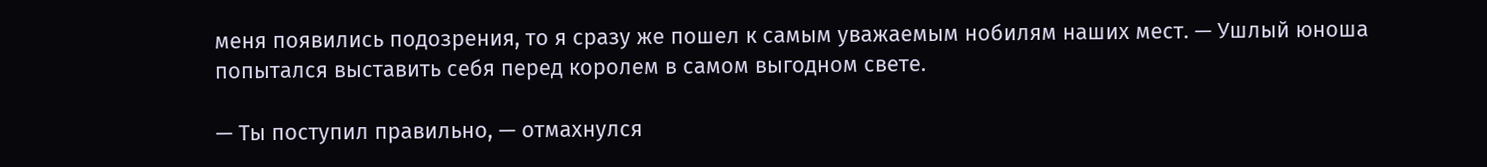меня появились подозрения, то я сразу же пошел к самым уважаемым нобилям наших мест. — Ушлый юноша попытался выставить себя перед королем в самом выгодном свете.

— Ты поступил правильно, — отмахнулся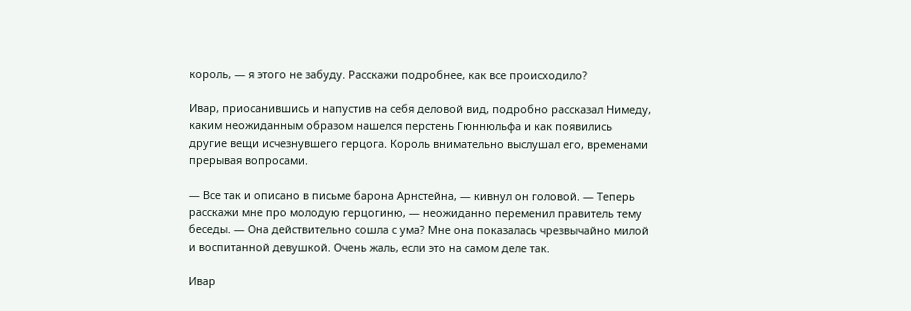король, — я этого не забуду. Расскажи подробнее, как все происходило?

Ивар, приосанившись и напустив на себя деловой вид, подробно рассказал Нимеду, каким неожиданным образом нашелся перстень Гюннюльфа и как появились другие вещи исчезнувшего герцога. Король внимательно выслушал его, временами прерывая вопросами.

— Все так и описано в письме барона Арнстейна, — кивнул он головой. — Теперь расскажи мне про молодую герцогиню, — неожиданно переменил правитель тему беседы. — Она действительно сошла с ума? Мне она показалась чрезвычайно милой и воспитанной девушкой. Очень жаль, если это на самом деле так.

Ивар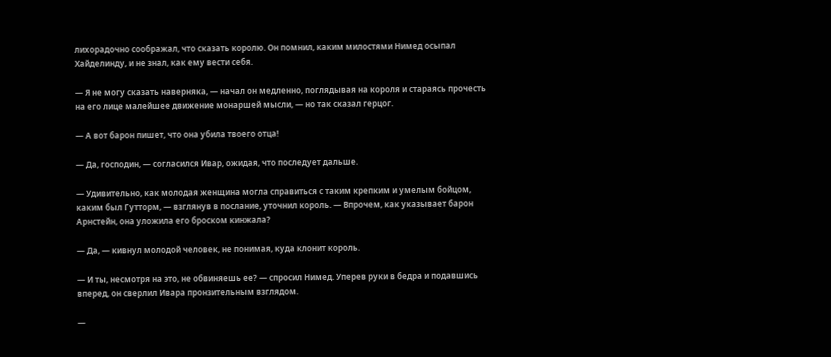лихорадочно соображал, что сказать королю. Он помнил, каким милостями Нимед осыпал Хайделинду, и не знал, как ему вести себя.

— Я не могу сказать наверняка, — начал он медленно, поглядывая на короля и стараясь прочесть на его лице малейшее движение монаршей мысли, — но так сказал герцог.

— А вот барон пишет, что она убила твоего отца!

— Да, господин, — согласился Ивар, ожидая, что последует дальше.

— Удивительно, как молодая женщина могла справиться с таким крепким и умелым бойцом, каким был Гутторм, — взглянув в послание, уточнил король. — Впрочем, как указывает барон Арнстейн, она уложила его броском кинжала?

— Да, — кивнул молодой человек, не понимая, куда клонит король.

— И ты, несмотря на это, не обвиняешь ее? — спросил Нимед. Уперев руки в бедра и подавшись вперед, он сверлил Ивара пронзительным взглядом.

—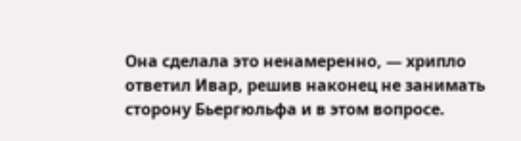Она сделала это ненамеренно, — хрипло ответил Ивар, решив наконец не занимать сторону Бьергюльфа и в этом вопросе.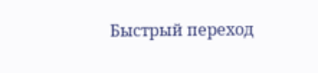Быстрый переход